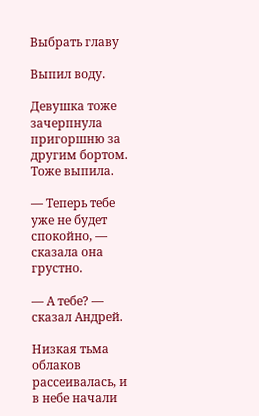Выбрать главу

Выпил воду.

Девушка тоже зачерпнула пригоршню за другим бортом. Тоже выпила.

— Теперь тебе уже не будет спокойно, — сказала она грустно.

— А тебе? — сказал Андрей.

Низкая тьма облаков рассеивалась, и в небе начали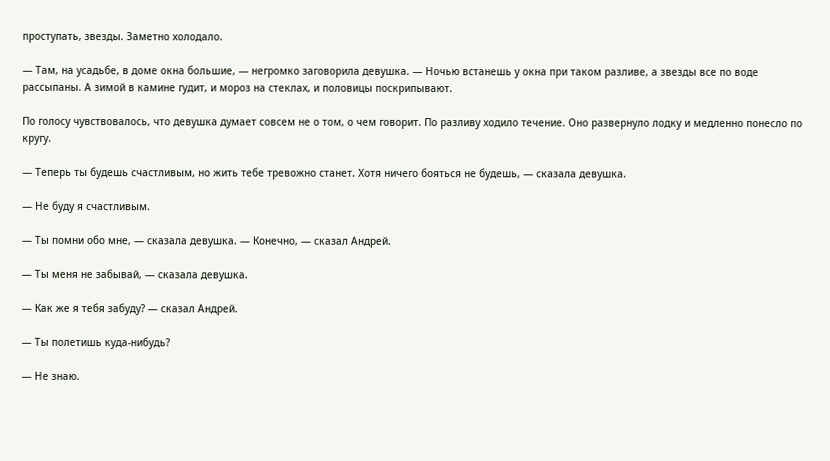проступать, звезды. Заметно холодало.

— Там, на усадьбе, в доме окна большие, — негромко заговорила девушка. — Ночью встанешь у окна при таком разливе, а звезды все по воде рассыпаны. А зимой в камине гудит, и мороз на стеклах, и половицы поскрипывают.

По голосу чувствовалось, что девушка думает совсем не о том, о чем говорит. По разливу ходило течение. Оно развернуло лодку и медленно понесло по кругу.

— Теперь ты будешь счастливым, но жить тебе тревожно станет. Хотя ничего бояться не будешь, — сказала девушка.

— Не буду я счастливым.

— Ты помни обо мне, — сказала девушка. — Конечно, — сказал Андрей.

— Ты меня не забывай, — сказала девушка.

— Как же я тебя забуду? — сказал Андрей.

— Ты полетишь куда-нибудь?

— Не знаю.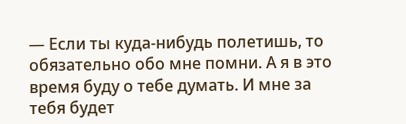— Если ты куда-нибудь полетишь, то обязательно обо мне помни. А я в это время буду о тебе думать. И мне за тебя будет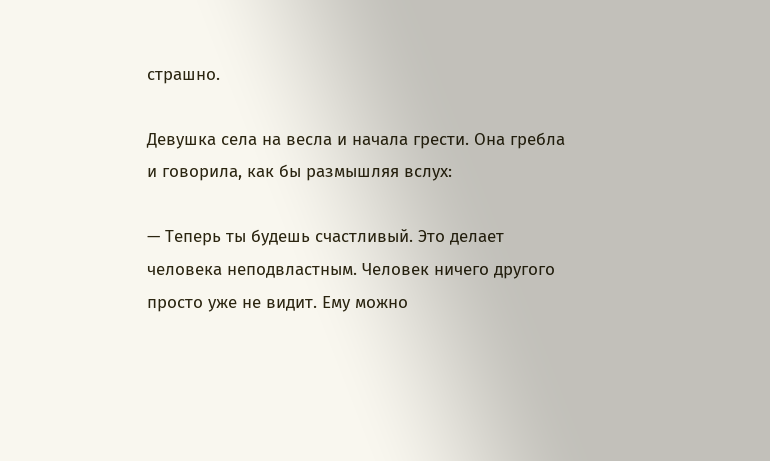страшно.

Девушка села на весла и начала грести. Она гребла и говорила, как бы размышляя вслух:

— Теперь ты будешь счастливый. Это делает человека неподвластным. Человек ничего другого просто уже не видит. Ему можно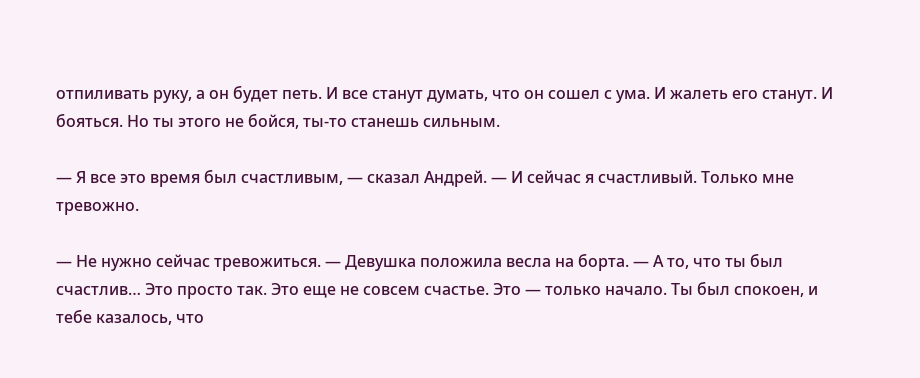отпиливать руку, а он будет петь. И все станут думать, что он сошел с ума. И жалеть его станут. И бояться. Но ты этого не бойся, ты-то станешь сильным.

— Я все это время был счастливым, — сказал Андрей. — И сейчас я счастливый. Только мне тревожно.

— Не нужно сейчас тревожиться. — Девушка положила весла на борта. — А то, что ты был счастлив… Это просто так. Это еще не совсем счастье. Это — только начало. Ты был спокоен, и тебе казалось, что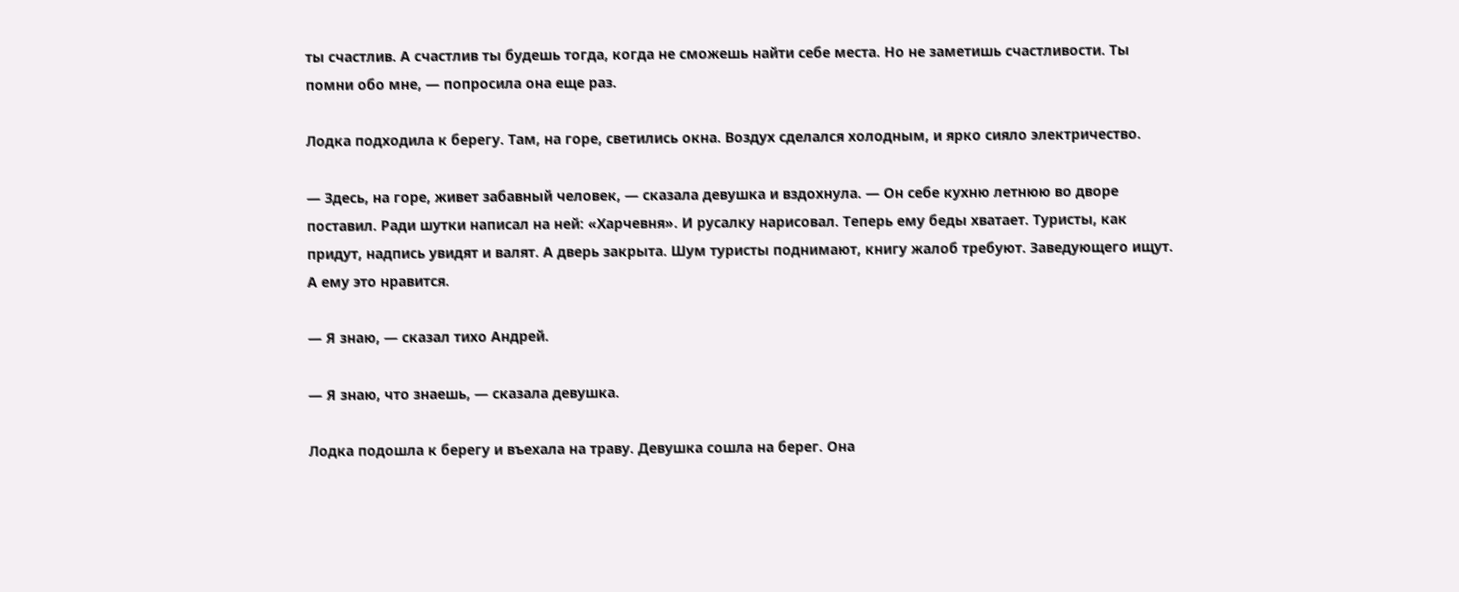ты счастлив. А счастлив ты будешь тогда, когда не сможешь найти себе места. Но не заметишь счастливости. Ты помни обо мне, — попросила она еще раз.

Лодка подходила к берегу. Там, на горе, светились окна. Воздух сделался холодным, и ярко сияло электричество.

— Здесь, на горе, живет забавный человек, — сказала девушка и вздохнула. — Он себе кухню летнюю во дворе поставил. Ради шутки написал на ней: «Харчевня». И русалку нарисовал. Теперь ему беды хватает. Туристы, как придут, надпись увидят и валят. А дверь закрыта. Шум туристы поднимают, книгу жалоб требуют. Заведующего ищут. А ему это нравится.

— Я знаю, — сказал тихо Андрей.

— Я знаю, что знаешь, — сказала девушка.

Лодка подошла к берегу и въехала на траву. Девушка сошла на берег. Она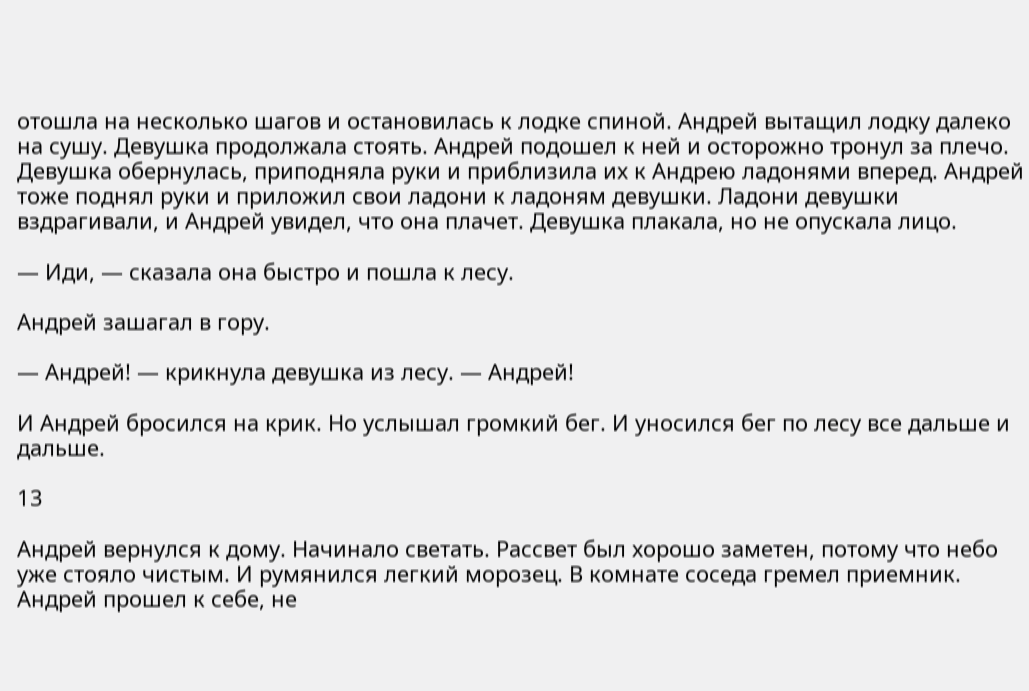отошла на несколько шагов и остановилась к лодке спиной. Андрей вытащил лодку далеко на сушу. Девушка продолжала стоять. Андрей подошел к ней и осторожно тронул за плечо. Девушка обернулась, приподняла руки и приблизила их к Андрею ладонями вперед. Андрей тоже поднял руки и приложил свои ладони к ладоням девушки. Ладони девушки вздрагивали, и Андрей увидел, что она плачет. Девушка плакала, но не опускала лицо.

— Иди, — сказала она быстро и пошла к лесу.

Андрей зашагал в гору.

— Андрей! — крикнула девушка из лесу. — Андрей!

И Андрей бросился на крик. Но услышал громкий бег. И уносился бег по лесу все дальше и дальше.

13

Андрей вернулся к дому. Начинало светать. Рассвет был хорошо заметен, потому что небо уже стояло чистым. И румянился легкий морозец. В комнате соседа гремел приемник. Андрей прошел к себе, не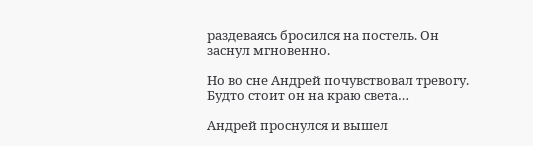раздеваясь бросился на постель. Он заснул мгновенно.

Но во сне Андрей почувствовал тревогу. Будто стоит он на краю света…

Андрей проснулся и вышел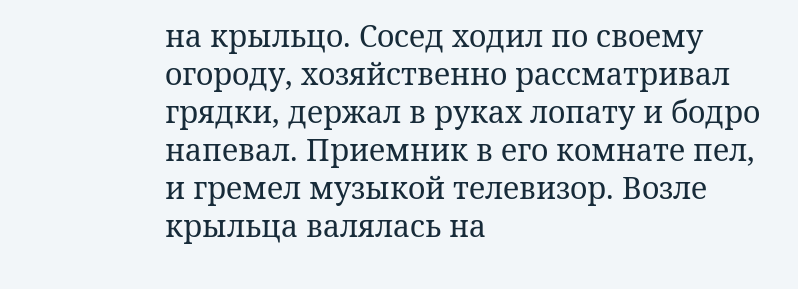на крыльцо. Сосед ходил по своему огороду, хозяйственно рассматривал грядки, держал в руках лопату и бодро напевал. Приемник в его комнате пел, и гремел музыкой телевизор. Возле крыльца валялась на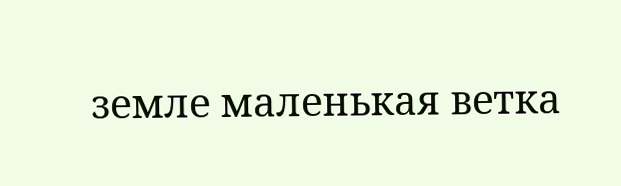земле маленькая ветка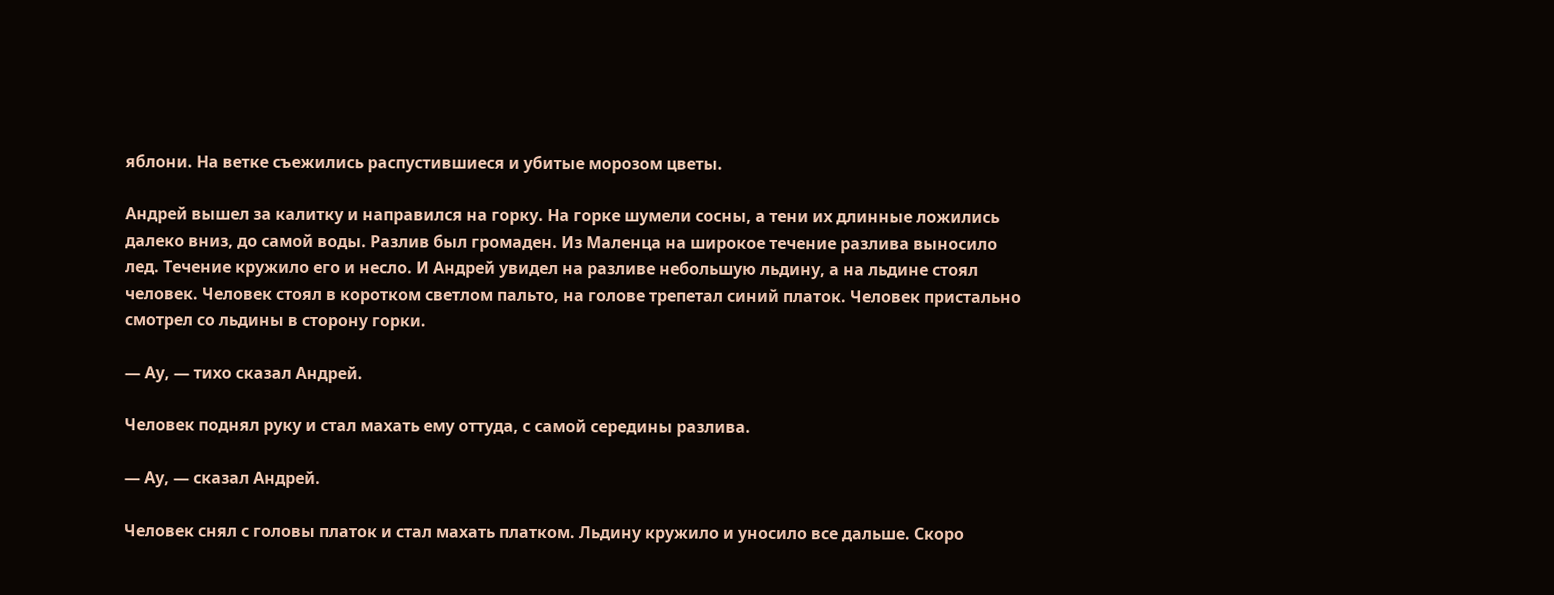яблони. На ветке съежились распустившиеся и убитые морозом цветы.

Андрей вышел за калитку и направился на горку. На горке шумели сосны, а тени их длинные ложились далеко вниз, до самой воды. Разлив был громаден. Из Маленца на широкое течение разлива выносило лед. Течение кружило его и несло. И Андрей увидел на разливе небольшую льдину, а на льдине стоял человек. Человек стоял в коротком светлом пальто, на голове трепетал синий платок. Человек пристально смотрел со льдины в сторону горки.

— Ау, — тихо сказал Андрей.

Человек поднял руку и стал махать ему оттуда, с самой середины разлива.

— Ау, — сказал Андрей.

Человек снял с головы платок и стал махать платком. Льдину кружило и уносило все дальше. Скоро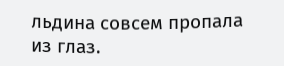льдина совсем пропала из глаз.